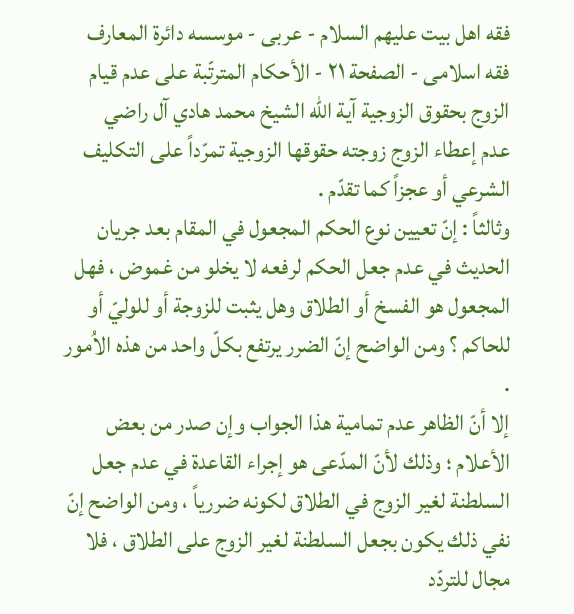فقه اهل بیت علیهم السلام - عربی - موسسه دائرة المعارف فقه اسلامی - الصفحة ٢١ - الأحكام المترتّبة على عدم قيام الزوج بحقوق الزوجية آية الله الشيخ محمد هادي آل راضي
عدم إعطاء الزوج زوجته حقوقها الزوجية تمرّداً على التكليف الشرعي أو عجزاً كما تقدّم .
وثالثاً : إنّ تعيين نوع الحكم المجعول في المقام بعد جريان الحديث في عدم جعل الحكم لرفعه لا يخلو من غموض ، فهل المجعول هو الفسخ أو الطلاق وهل يثبت للزوجة أو للوليّ أو للحاكم ؟ ومن الواضح إنّ الضرر يرتفع بكلّ واحد من هذه الاُمور .
إلا أنّ الظاهر عدم تمامية هذا الجواب وإن صدر من بعض الأعلام ؛ وذلك لأنّ المدّعى هو إجراء القاعدة في عدم جعل السلطنة لغير الزوج في الطلاق لكونه ضررياً ، ومن الواضح إنّ نفي ذلك يكون بجعل السلطنة لغير الزوج على الطلاق ، فلا مجال للتردّد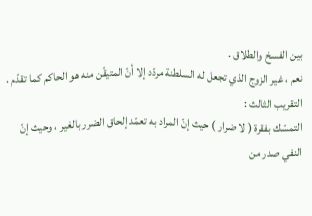بين الفسخ والطلاق .
نعم ، غير الزوج الذي تجعل له السلطنة مردّد إلا أنّ المتيقّن منه هو الحاكم كما تقدّم .
التقريب الثالث :
التمسّك بفقرة ( لا ضرار ) حيث إنّ المراد به تعمّد إلحاق الضرر بالغير ، وحيث إنّ النفي صدر من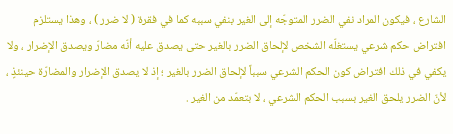الشارع ، فيكون المراد نفي الضرر المتوجّه إلى الغير بنفي سببه كما في فقرة ( لا ضرر ) ، وهذا يستلزم افتراض حكم شرعي يستغلّه الشخص لإلحاق الضرر بالغير حتى يصدق عليه أنّه مضارّ ويصدق الإضرار ، ولا يكفي في ذلك افتراض كون الحكم الشرعي سبباً لإلحاق الضرر بالغير ؛ إذ لا يصدق الإضرار والمضارّة حينئذٍ ، لأنّ الضرر يلحق الغير بسبب الحكم الشرعي ، لا بتعمّد من الغير .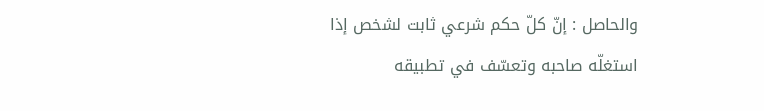والحاصل : إنّ كلّ حكم شرعي ثابت لشخص إذا استغلّه صاحبه وتعسّف في تطبيقه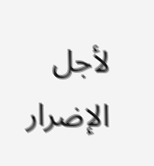لأجل الإضرار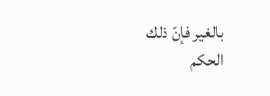بالغير فإنّ ذلك الحكم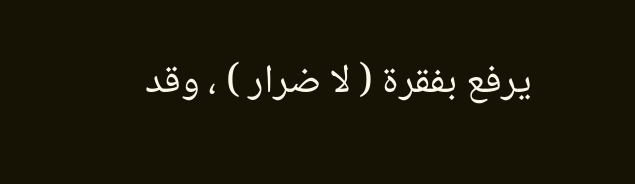يرفع بفقرة ( لا ضرار ) ، وقد